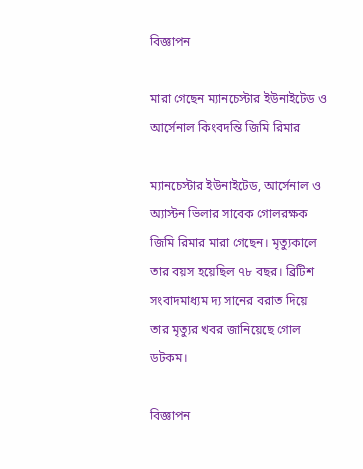বিজ্ঞাপন

মারা গেছেন ম্যানচেস্টার ইউনাইটেড ও আর্সেনাল কিংবদন্তি জিমি রিমার

ম্যানচেস্টার ইউনাইটেড, আর্সেনাল ও অ্যাস্টন ভিলার সাবেক গোলরক্ষক জিমি রিমার মারা গেছেন। মৃত্যুকালে তার বয়স হয়েছিল ৭৮ বছর। ব্রিটিশ সংবাদমাধ্যম দ্য সানের বরাত দিয়ে তার মৃত্যুর খবর জানিয়েছে গোল ডটকম।

বিজ্ঞাপন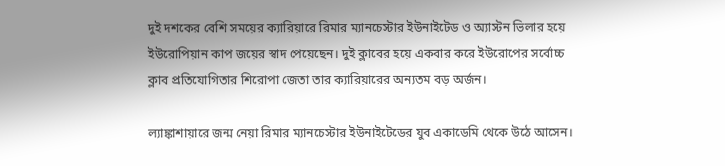দুই দশকের বেশি সময়ের ক্যারিয়ারে রিমার ম্যানচেস্টার ইউনাইটেড ও অ্যাস্টন ভিলার হয়ে ইউরোপিয়ান কাপ জয়ের স্বাদ পেয়েছেন। দুই ক্লাবের হয়ে একবার করে ইউরোপের সর্বোচ্চ ক্লাব প্রতিযোগিতার শিরোপা জেতা তার ক্যারিয়ারের অন্যতম বড় অর্জন।

ল্যাঙ্কাশায়ারে জন্ম নেয়া রিমার ম্যানচেস্টার ইউনাইটেডের যুব একাডেমি থেকে উঠে আসেন।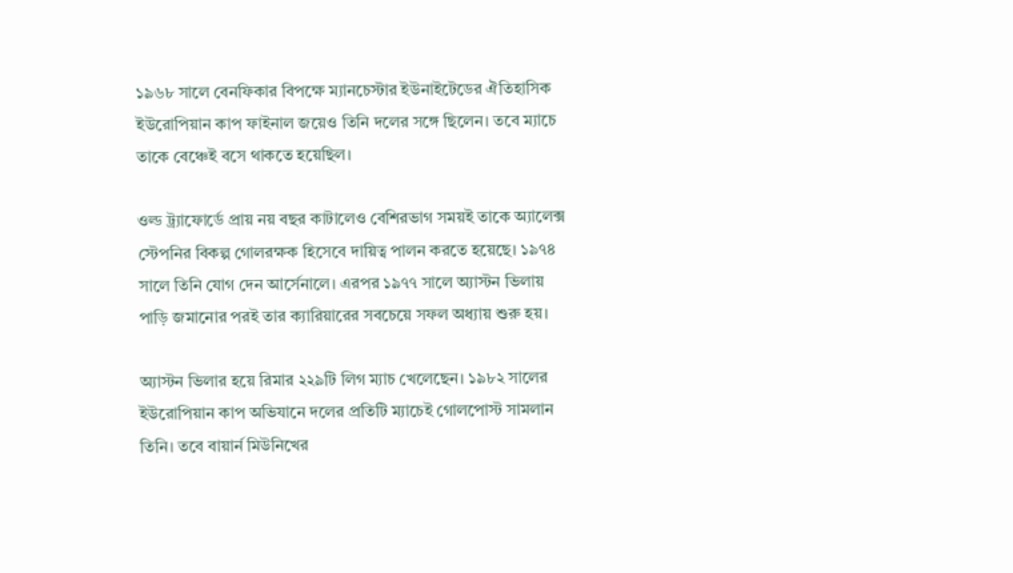১৯৬৮ সালে বেনফিকার বিপক্ষে ম্যানচেস্টার ইউনাইটেডের ঐতিহাসিক ইউরোপিয়ান কাপ ফাইনাল জয়েও তিনি দলের সঙ্গে ছিলেন। তবে ম্যাচে তাকে বেঞ্চেই বসে থাকতে হয়েছিল।

ওল্ড ট্র্যাফোর্ডে প্রায় নয় বছর কাটালেও বেশিরভাগ সময়ই তাকে অ্যালেক্স স্টেপনির বিকল্প গোলরক্ষক হিসেবে দায়িত্ব পালন করতে হয়েছে। ১৯৭৪ সালে তিনি যোগ দেন আর্সেনালে। এরপর ১৯৭৭ সালে অ্যাস্টন ভিলায় পাড়ি জমানোর পরই তার ক্যারিয়ারের সবচেয়ে সফল অধ্যায় শুরু হয়।

অ্যাস্টন ভিলার হয়ে রিমার ২২৯টি লিগ ম্যাচ খেলেছেন। ১৯৮২ সালের ইউরোপিয়ান কাপ অভিযানে দলের প্রতিটি ম্যাচেই গোলপোস্ট সামলান তিনি। তবে বায়ার্ন মিউনিখের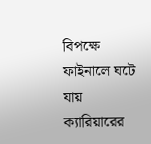বিপক্ষে ফাইনালে ঘটে যায় ক্যারিয়ারের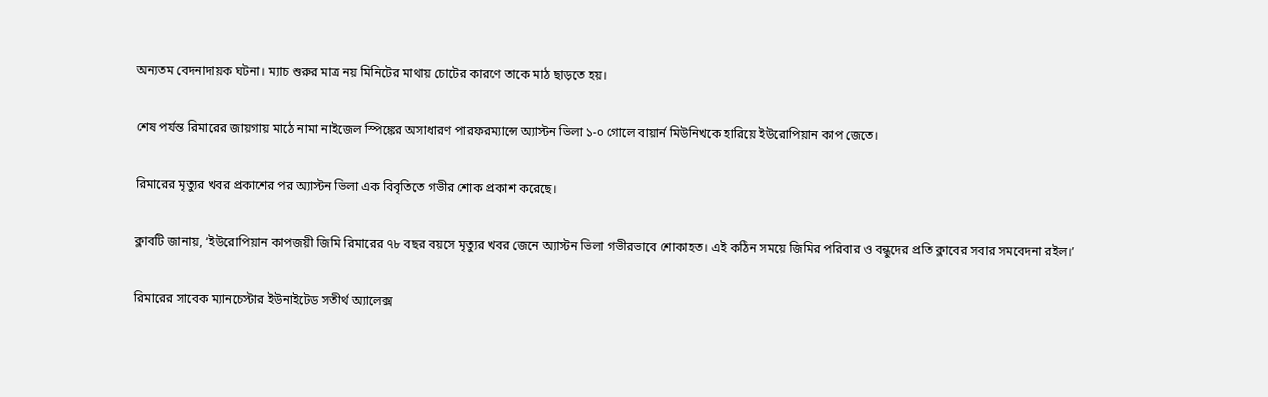অন্যতম বেদনাদায়ক ঘটনা। ম্যাচ শুরুর মাত্র নয় মিনিটের মাথায় চোটের কারণে তাকে মাঠ ছাড়তে হয়।

শেষ পর্যন্ত রিমারের জায়গায় মাঠে নামা নাইজেল স্পিঙ্কের অসাধারণ পারফরম্যান্সে অ্যাস্টন ভিলা ১-০ গোলে বায়ার্ন মিউনিখকে হারিয়ে ইউরোপিয়ান কাপ জেতে।

রিমারের মৃত্যুর খবর প্রকাশের পর অ্যাস্টন ভিলা এক বিবৃতিতে গভীর শোক প্রকাশ করেছে।

ক্লাবটি জানায়, ‘ইউরোপিয়ান কাপজয়ী জিমি রিমারের ৭৮ বছর বয়সে মৃত্যুর খবর জেনে অ্যাস্টন ভিলা গভীরভাবে শোকাহত। এই কঠিন সময়ে জিমির পরিবার ও বন্ধুদের প্রতি ক্লাবের সবার সমবেদনা রইল।’

রিমারের সাবেক ম্যানচেস্টার ইউনাইটেড সতীর্থ অ্যালেক্স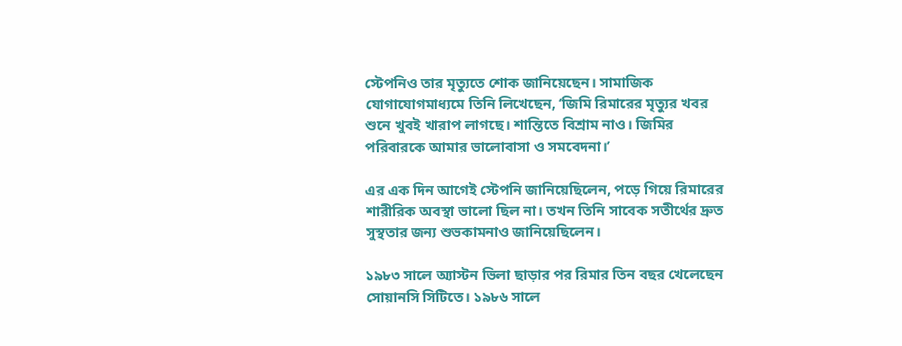স্টেপনিও তার মৃত্যুতে শোক জানিয়েছেন। সামাজিক যোগাযোগমাধ্যমে তিনি লিখেছেন, ‘জিমি রিমারের মৃত্যুর খবর শুনে খুবই খারাপ লাগছে। শান্তিতে বিশ্রাম নাও। জিমির পরিবারকে আমার ভালোবাসা ও সমবেদনা।’

এর এক দিন আগেই স্টেপনি জানিয়েছিলেন, পড়ে গিয়ে রিমারের শারীরিক অবস্থা ভালো ছিল না। তখন তিনি সাবেক সতীর্থের দ্রুত সুস্থতার জন্য শুভকামনাও জানিয়েছিলেন।

১৯৮৩ সালে অ্যাস্টন ভিলা ছাড়ার পর রিমার তিন বছর খেলেছেন সোয়ানসি সিটিতে। ১৯৮৬ সালে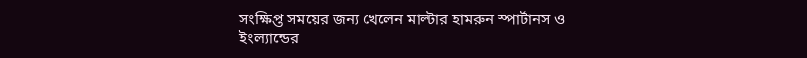সংক্ষিপ্ত সময়ের জন্য খেলেন মাল্টার হামরুন স্পার্টানস ও ইংল্যান্ডের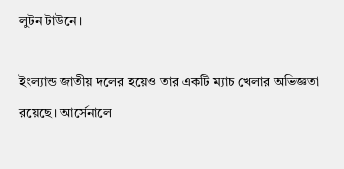লুটন টাউনে।

ইংল্যান্ড জাতীয় দলের হয়েও তার একটি ম্যাচ খেলার অভিজ্ঞতা রয়েছে। আর্সেনালে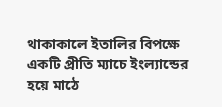থাকাকালে ইতালির বিপক্ষে একটি প্রীতি ম্যাচে ইংল্যান্ডের হয়ে মাঠে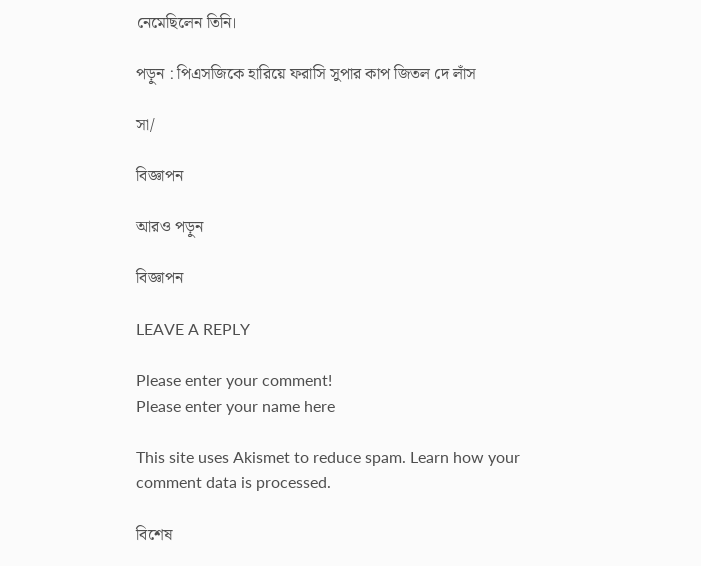নেমেছিলেন তিনি।

পড়ুন : পিএসজিকে হারিয়ে ফরাসি সুপার কাপ জিতল দে লাঁস

সা/

বিজ্ঞাপন

আরও পড়ুন

বিজ্ঞাপন

LEAVE A REPLY

Please enter your comment!
Please enter your name here

This site uses Akismet to reduce spam. Learn how your comment data is processed.

বিশেষ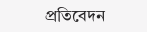প্রতিবেদন